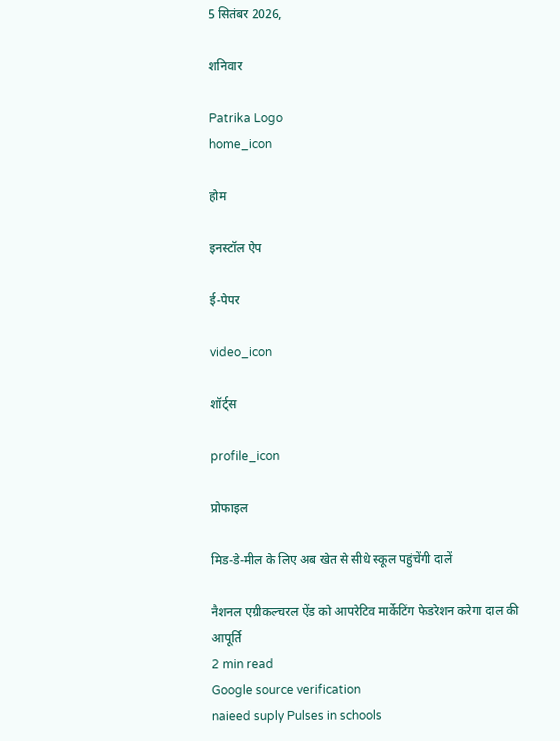5 सितंबर 2026,

शनिवार

Patrika Logo
home_icon

होम

इनस्टॉल ऐप

ई-पेपर

video_icon

शॉर्ट्स

profile_icon

प्रोफाइल

मिड-डे-मील के लिए अब खेत से सीधे स्कूल पहुंचेंगी दालें

नैशनल एग्रीकल्चरल ऐंड को आपरेटिव मार्केटिंग फेडरेशन करेगा दाल की आपूर्ति
2 min read
Google source verification
naieed suply Pulses in schools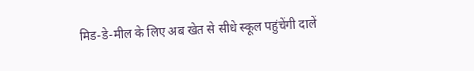मिड-डे-मील के लिए अब खेत से सीधे स्कूल पहुंचेंगी दालें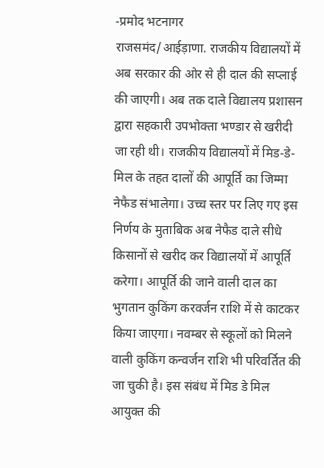-प्रमोद भटनागर
राजसमंद/आईड़ाणा. राजकीय विद्यालयों में अब सरकार की ओर से ही दाल की सप्लाई की जाएगी। अब तक दाले विद्यालय प्रशासन द्वारा सहकारी उपभोक्ता भण्डार से खरीदी जा रही थी। राजकीय विद्यालयों में मिड-डे-मिल के तहत दालों की आपूर्ति का जिम्मा नेफैड संभालेगा। उच्च स्तर पर लिए गए इस निर्णय के मुताबिक अब नेफैड दाले सीधे किसानों से खरीद कर विद्यालयों में आपूर्ति करेगा। आपूर्ति की जाने वाली दाल का भुगतान कुकिंग करवर्जन राशि में से काटकर किया जाएगा। नवम्बर से स्कूलों को मिलने वाली कुकिंग कन्वर्जन राशि भी परिवर्तित की जा चुकी है। इस संबंध में मिड डे मिल आयुक्त की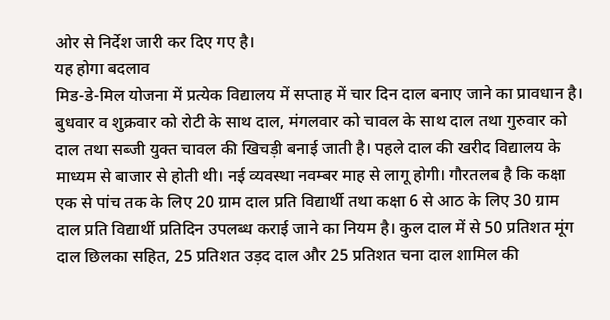ओर से निर्देश जारी कर दिए गए है।
यह होगा बदलाव
मिड-डे-मिल योजना में प्रत्येक विद्यालय में सप्ताह में चार दिन दाल बनाए जाने का प्रावधान है। बुधवार व शुक्रवार को रोटी के साथ दाल, मंगलवार को चावल के साथ दाल तथा गुरुवार को दाल तथा सब्जी युक्त चावल की खिचड़ी बनाई जाती है। पहले दाल की खरीद विद्यालय के माध्यम से बाजार से होती थी। नई व्यवस्था नवम्बर माह से लागू होगी। गौरतलब है कि कक्षा एक से पांच तक के लिए 20 ग्राम दाल प्रति विद्यार्थी तथा कक्षा 6 से आठ के लिए 30 ग्राम दाल प्रति विद्यार्थी प्रतिदिन उपलब्ध कराई जाने का नियम है। कुल दाल में से 50 प्रतिशत मूंग दाल छिलका सहित, 25 प्रतिशत उड़द दाल और 25 प्रतिशत चना दाल शामिल की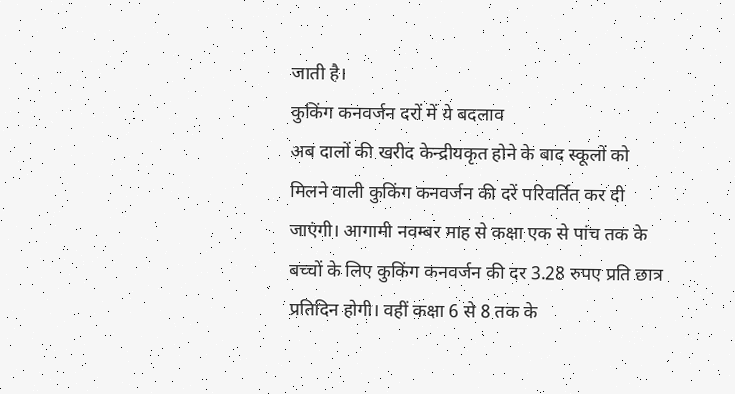जाती है।
कुकिंग कनवर्जन दरों में ये बदलाव
अब दालों की खरीद केन्द्रीयकृत होने के बाद स्कूलों को मिलने वाली कुकिंग कनवर्जन की दरें परिवर्तित कर दी जाएंगी। आगामी नवम्बर माह से कक्षा एक से पांच तक के बच्चों के लिए कुकिंग कनवर्जन की दर 3.28 रुपए प्रति छात्र प्रतिदिन होगी। वहीं कक्षा 6 से 8 तक के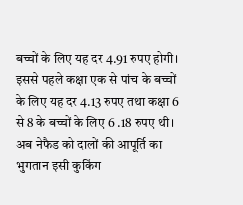बच्चों के लिए यह दर 4.91 रुपए होगी।
इससे पहले कक्षा एक से पांच के बच्चों के लिए यह दर 4.13 रुपए तथा कक्षा 6 से 8 के बच्चों के लिए 6 .18 रुपए थी। अब नेफैड को दालों की आपूर्ति का भुगतान इसी कुकिंग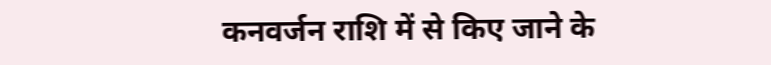कनवर्जन राशि में से किए जाने के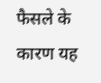फैसले के कारण यह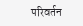परिवर्तन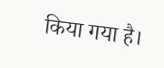किया गया है।